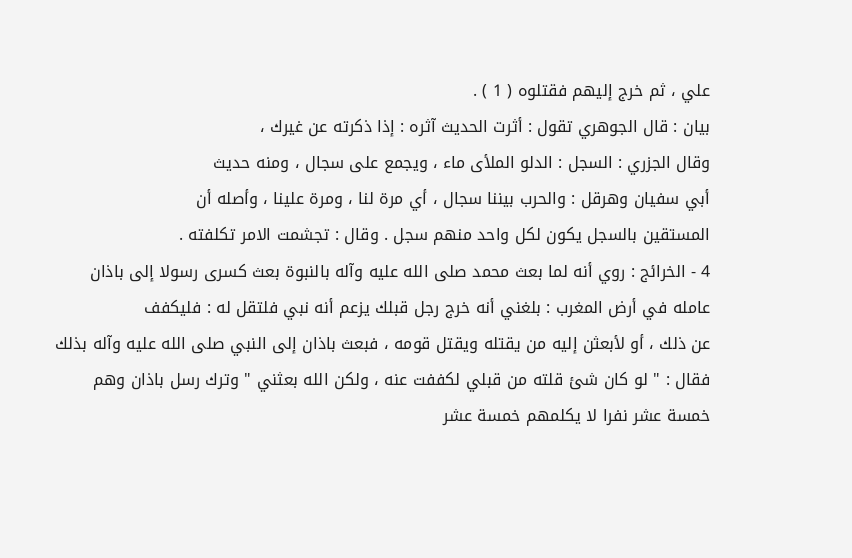علي ، ثم خرج إليهم فقتلوه ( 1 ) .
بيان : قال الجوهري تقول : أثرت الحديث آثره : إذا ذكرته عن غيرك ،
وقال الجزري : السجل : الدلو الملأى ماء ، ويجمع على سجال ، ومنه حديث
أبي سفيان وهرقل : والحرب بيننا سجال ، أي مرة لنا ، ومرة علينا ، وأصله أن
المستقين بالسجل يكون لكل واحد منهم سجل . وقال : تجشمت الامر تكلفته .
4 - الخرائج : روي أنه لما بعث محمد صلى الله عليه وآله بالنبوة بعث كسرى رسولا إلى باذان
عامله في أرض المغرب : بلغني أنه خرج رجل قبلك يزعم أنه نبي فلتقل له : فليكفف
عن ذلك ، أو لأبعثن إليه من يقتله ويقتل قومه ، فبعث باذان إلى النبي صلى الله عليه وآله بذلك
فقال : " لو كان شئ قلته من قبلي لكففت عنه ، ولكن الله بعثني " وترك رسل باذان وهم
خمسة عشر نفرا لا يكلمهم خمسة عشر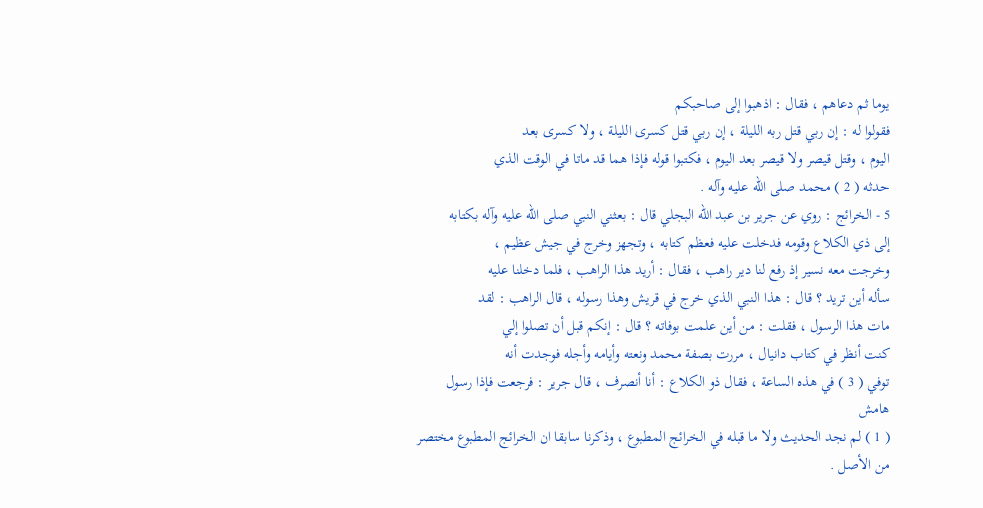يوما ثم دعاهم ، فقال : اذهبوا إلى صاحبكم
فقولوا له : إن ربي قتل ربه الليلة ، إن ربي قتل كسرى الليلة ، ولا كسرى بعد
اليوم ، وقتل قيصر ولا قيصر بعد اليوم ، فكتبوا قوله فإذا هما قد ماتا في الوقت الذي
حدثه ( 2 ) محمد صلى الله عليه وآله .
5 - الخرائج : روي عن جرير بن عبد الله البجلي قال : بعثني النبي صلى الله عليه وآله بكتابه
إلى ذي الكلاع وقومه فدخلت عليه فعظم كتابه ، وتجهز وخرج في جيش عظيم ،
وخرجت معه نسير إذ رفع لنا دير راهب ، فقال : أريد هذا الراهب ، فلما دخلنا عليه
سأله أين تريد ؟ قال : هذا النبي الذي خرج في قريش وهذا رسوله ، قال الراهب : لقد
مات هذا الرسول ، فقلت : من أين علمت بوفاته ؟ قال : إنكم قبل أن تصلوا إلي
كنت أنظر في كتاب دانيال ، مررت بصفة محمد ونعته وأيامه وأجله فوجدت أنه
توفي ( 3 ) في هذه الساعة ، فقال ذو الكلاع : أنا أنصرف ، قال جرير : فرجعت فإذا رسول
هامش
( 1 ) لم نجد الحديث ولا ما قبله في الخرائج المطبوع ، وذكرنا سابقا ان الخرائج المطبوع مختصر
من الأصل .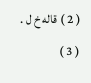( 2 ) قاله خ ل .
( 3 )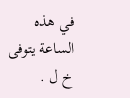في هذه الساعة يتوفى خ ل .